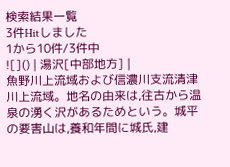検索結果一覧
3件Hitしました
1から10件/3件中
![]() | 湯沢[中部地方] |
魚野川上流域および信濃川支流清津川上流域。地名の由来は,往古から温泉の湧く沢があるためという。城平の要害山は,養和年間に城氏,建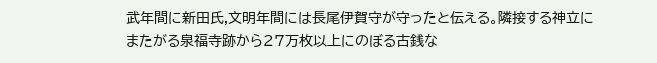武年間に新田氏,文明年間には長尾伊賀守が守ったと伝える。隣接する神立にまたがる泉福寺跡から27万枚以上にのぼる古銭な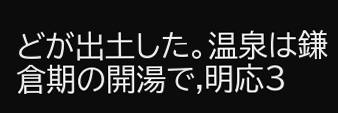どが出土した。温泉は鎌倉期の開湯で,明応3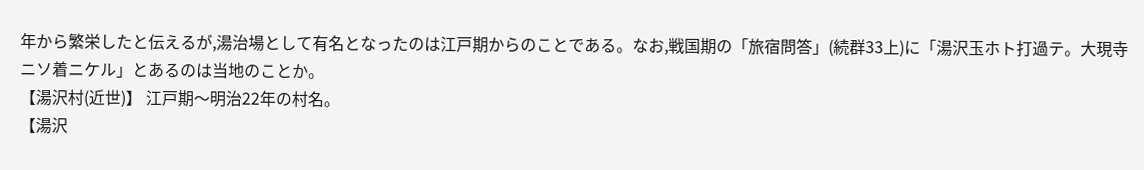年から繁栄したと伝えるが,湯治場として有名となったのは江戸期からのことである。なお,戦国期の「旅宿問答」(続群33上)に「湯沢玉ホト打過テ。大現寺ニソ着ニケル」とあるのは当地のことか。
【湯沢村(近世)】 江戸期〜明治22年の村名。
【湯沢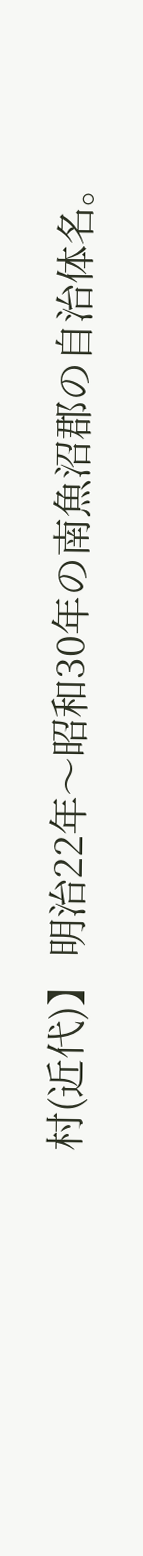村(近代)】 明治22年〜昭和30年の南魚沼郡の自治体名。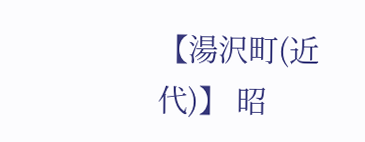【湯沢町(近代)】 昭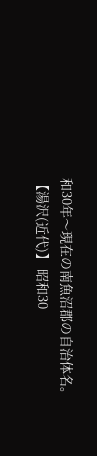和30年〜現在の南魚沼郡の自治体名。
【湯沢(近代)】 昭和30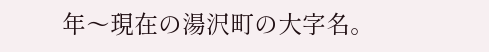年〜現在の湯沢町の大字名。